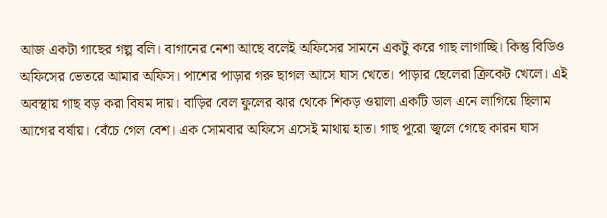আজ একটা গাছের গল্প বলি। বাগানের নেশা আছে বলেই অফিসের সামনে একটু করে গাছ লাগাচ্ছি। কিন্তু বিডিও অফিসের ভেতরে আমার অফিস। পাশের পাড়ার গরু ছাগল আসে ঘাস খেতে। পাড়ার ছেলেরা ক্রিকেট খেলে। এই অবস্থায় গাছ বড় করা বিষম দায়। বাড়ির বেল ফুলের ঝার থেকে শিকড় ওয়ালা একটি ডাল এনে লাগিয়ে ছিলাম আগের বর্ষায়। বেঁচে গেল বেশ। এক সোমবার অফিসে এসেই মাথায় হাত। গাছ পুরো জ্বলে গেছে কারন ঘাস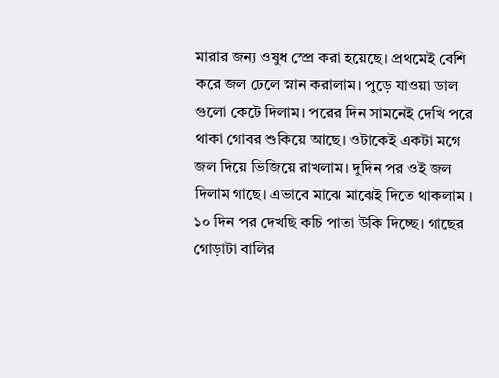মারার জন্য ওষুধ স্প্রে করা হয়েছে। প্রথমেই বেশি করে জল ঢেলে স্নান করালাম। পুড়ে যাওয়া ডাল গুলো কেটে দিলাম। পরের দিন সামনেই দেখি পরে থাকা গোবর শুকিয়ে আছে। ওটাকেই একটা মগে জল দিয়ে ভিজিয়ে রাখলাম। দুদিন পর ওই জল দিলাম গাছে। এভাবে মাঝে মাঝেই দিতে থাকলাম । ১০ দিন পর দেখছি কচি পাতা উকি দিচ্ছে। গাছের গোড়াটা বালির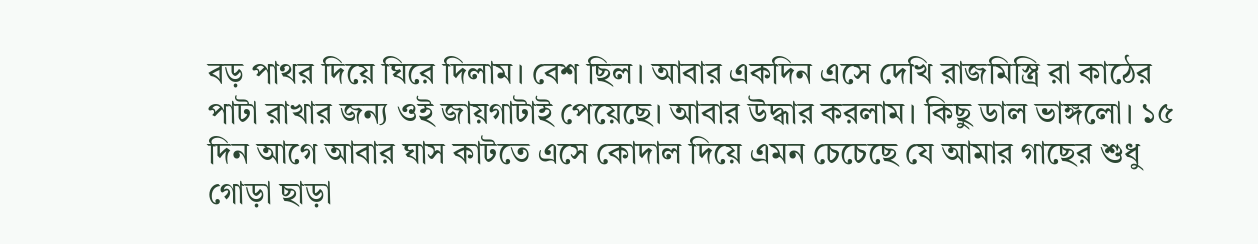বড় পাথর দিয়ে ঘিরে দিলাম। বেশ ছিল। আবার একদিন এসে দেখি রাজমিস্ত্রি রা কাঠের পাটা রাখার জন্য ওই জায়গাটাই পেয়েছে। আবার উদ্ধার করলাম। কিছু ডাল ভাঙ্গলো। ১৫ দিন আগে আবার ঘাস কাটতে এসে কোদাল দিয়ে এমন চেচেছে যে আমার গাছের শুধু গোড়া ছাড়া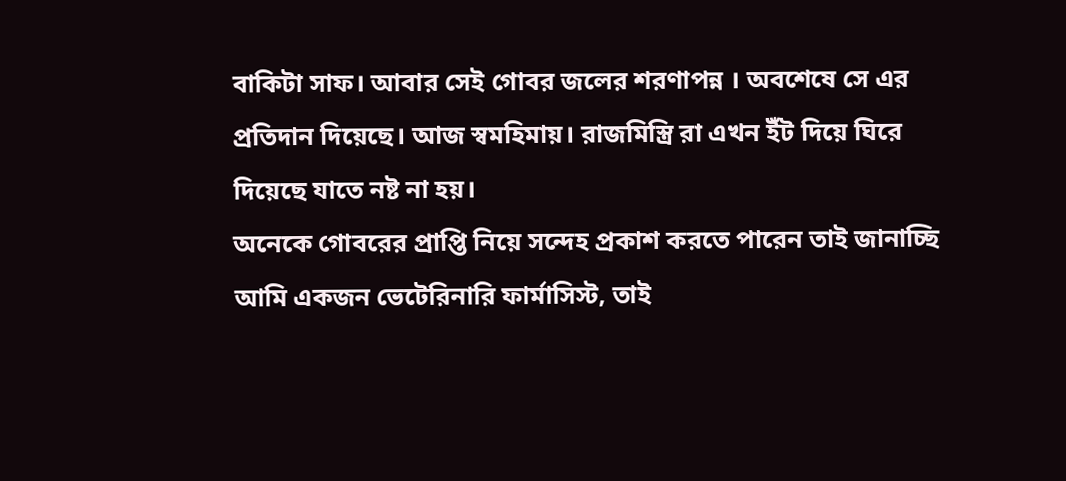বাকিটা সাফ। আবার সেই গোবর জলের শরণাপন্ন । অবশেষে সে এর প্রতিদান দিয়েছে। আজ স্বমহিমায়। রাজমিস্ত্রি রা এখন ইঁট দিয়ে ঘিরে দিয়েছে যাতে নষ্ট না হয়।
অনেকে গোবরের প্রাপ্তি নিয়ে সন্দেহ প্রকাশ করতে পারেন তাই জানাচ্ছি আমি একজন ভেটেরিনারি ফার্মাসিস্ট, তাই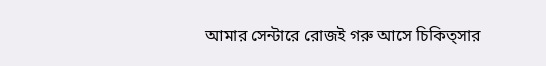আমার সেন্টারে রোজই গরু আসে চিকিত্সার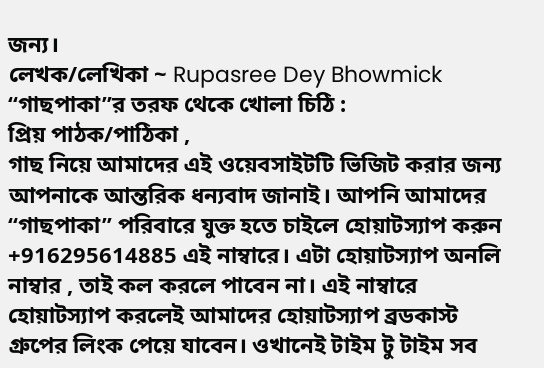জন্য।
লেখক/লেখিকা ~ Rupasree Dey Bhowmick
“গাছপাকা”র তরফ থেকে খোলা চিঠি :
প্রিয় পাঠক/পাঠিকা ,
গাছ নিয়ে আমাদের এই ওয়েবসাইটটি ভিজিট করার জন্য আপনাকে আন্তরিক ধন্যবাদ জানাই। আপনি আমাদের “গাছপাকা” পরিবারে যুক্ত হতে চাইলে হোয়াটস্যাপ করুন +916295614885 এই নাম্বারে। এটা হোয়াটস্যাপ অনলি নাম্বার , তাই কল করলে পাবেন না। এই নাম্বারে হোয়াটস্যাপ করলেই আমাদের হোয়াটস্যাপ ব্রডকাস্ট গ্রুপের লিংক পেয়ে যাবেন। ওখানেই টাইম টু টাইম সব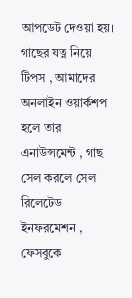আপডেট দেওয়া হয়।
গাছের যত্ন নিয়ে টিপস , আমাদের অনলাইন ওয়ার্কশপ হলে তার এনাউন্সমেন্ট , গাছ সেল করলে সেল রিলেটেড ইনফরমেশন , ফেসবুকে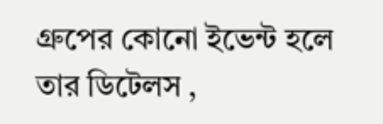গ্রুপের কোনো ইভেন্ট হলে তার ডিটেলস ,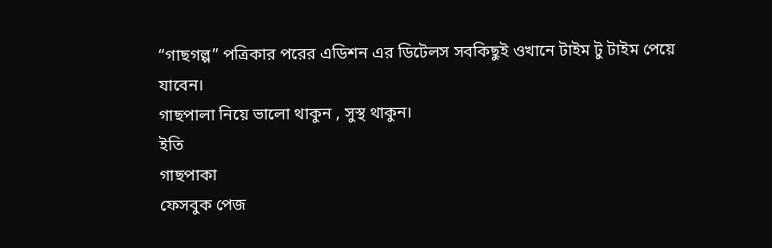“গাছগল্প” পত্রিকার পরের এডিশন এর ডিটেলস সবকিছুই ওখানে টাইম টু টাইম পেয়ে যাবেন।
গাছপালা নিয়ে ভালো থাকুন , সুস্থ থাকুন।
ইতি
গাছপাকা
ফেসবুক পেজ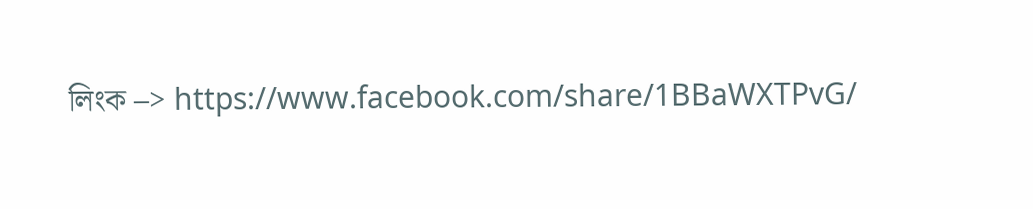লিংক –> https://www.facebook.com/share/1BBaWXTPvG/